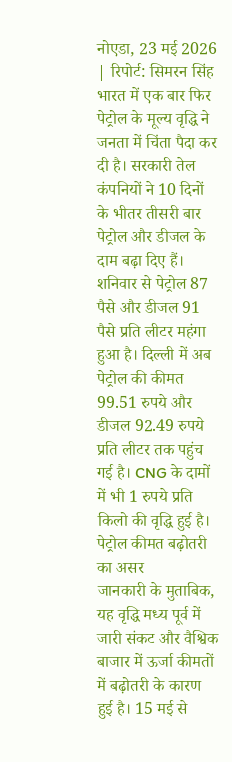नोएडा, 23 मई 2026 | रिपोर्ट: सिमरन सिंह
भारत में एक बार फिर पेट्रोल के मूल्य वृद्धि ने जनता में चिंता पैदा कर दी है। सरकारी तेल कंपनियों ने 10 दिनों के भीतर तीसरी बार पेट्रोल और डीजल के दाम बढ़ा दिए हैं। शनिवार से पेट्रोल 87 पैसे और डीजल 91 पैसे प्रति लीटर महंगा हुआ है। दिल्ली में अब पेट्रोल की कीमत 99.51 रुपये और डीजल 92.49 रुपये प्रति लीटर तक पहुंच गई है। CNG के दामों में भी 1 रुपये प्रति किलो की वृद्धि हुई है।
पेट्रोल कीमत बढ़ोतरी का असर
जानकारी के मुताबिक, यह वृद्धि मध्य पूर्व में जारी संकट और वैश्विक बाजार में ऊर्जा कीमतों में बढ़ोतरी के कारण हुई है। 15 मई से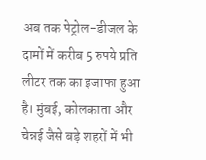अब तक पेट्रोल-डीजल के दामों में करीब 5 रुपये प्रति लीटर तक का इजाफा हुआ है। मुंबई, कोलकाता और चेन्नई जैसे बड़े शहरों में भी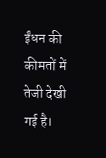ईंधन की कीमतों में तेजी देखी गई है।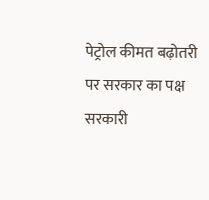पेट्रोल कीमत बढ़ोतरी पर सरकार का पक्ष
सरकारी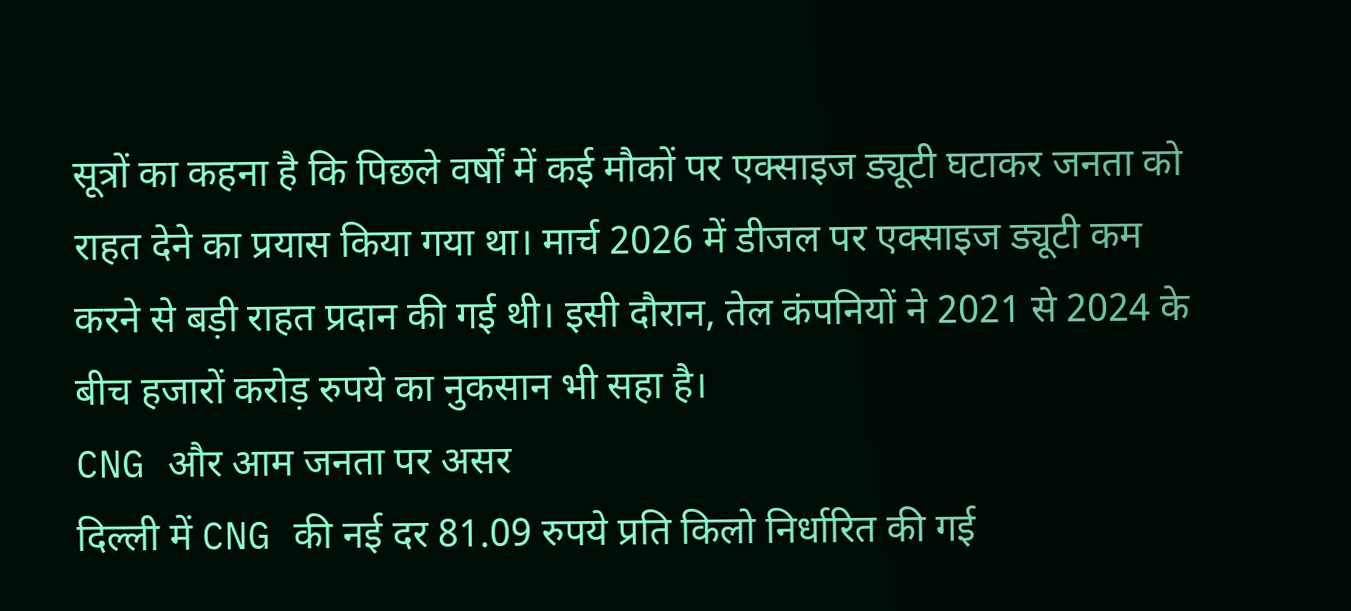सूत्रों का कहना है कि पिछले वर्षों में कई मौकों पर एक्साइज ड्यूटी घटाकर जनता को राहत देने का प्रयास किया गया था। मार्च 2026 में डीजल पर एक्साइज ड्यूटी कम करने से बड़ी राहत प्रदान की गई थी। इसी दौरान, तेल कंपनियों ने 2021 से 2024 के बीच हजारों करोड़ रुपये का नुकसान भी सहा है।
CNG और आम जनता पर असर
दिल्ली में CNG की नई दर 81.09 रुपये प्रति किलो निर्धारित की गई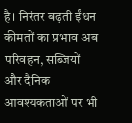है। निरंतर बढ़ती ईंधन कीमतों का प्रभाव अब परिवहन, सब्जियों और दैनिक आवश्यकताओं पर भी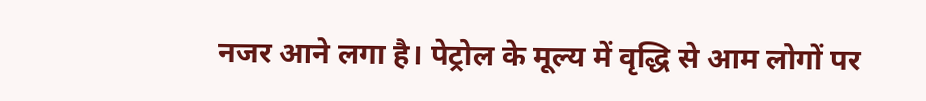नजर आने लगा है। पेट्रोल के मूल्य में वृद्धि से आम लोगों पर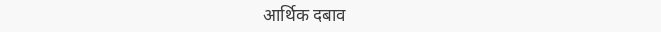आर्थिक दबाव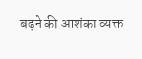बढ़ने की आशंका व्यक्त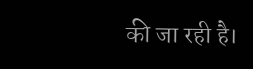की जा रही है।